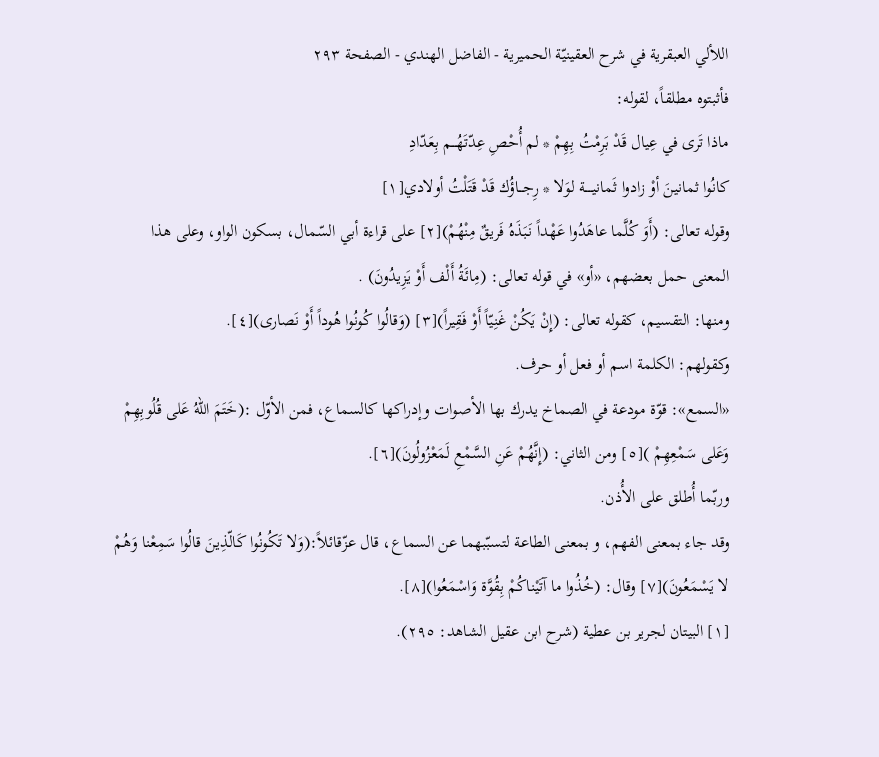اللألي العبقرية في شرح العقينيّة الحميرية - الفاضل الهندي - الصفحة ٢٩٣
فأثبتوه مطلقاً، لقوله:
ماذا تَرى في عِيال قَدْ بَرِمْتُ بِهِمْ * لم أُحْصِ عِدّتَهُـــم بِعَدّادِ
كانُوا ثمانينَ أوْ زادوا ثَمانيـــــة لوَلا * رِجـــاؤُك قَدْ قَتَلْتُ أولادي[١]
وقوله تعالى: (أَوَ كُلَّما عاهَدُوا عَهْداً نَبَذَهُ فَريقٌ مِنْهُمْ)[٢] على قراءة أبي السّمال، بسكون الواو، وعلى هذا المعنى حمل بعضهم، «أو» في قوله تعالى: (مِائَةُ أَلْف أَوْ يَزِيدُونَ) .
ومنها: التقسيم، كقوله تعالى: (إِنْ يَكُنْ غَنِيّاً أَوْ فَقِيراً)[٣] (وَقالُوا كُونُوا هُوداً أَوْ نَصارى)[٤].
وكقولهم: الكلمة اسم أو فعل أو حرف.
«السمع»: قوّة مودعة في الصماخ يدرك بها الأصوات وإدراكها كالسماع، فمن الأوّل :(خَتَمَ اللّهُ عَلى قُلُوبِهِمْ وَعَلى سَمْعِهِمْ )[٥] ومن الثاني: (إِنَّهُمْ عَنِ السَّمْعِ لَمَعْزُولُونَ)[٦].
وربّما أُطلق على الأُذن.
وقد جاء بمعنى الفهم، و بمعنى الطاعة لتسبّبهما عن السماع، قال عزّقائلاً:(وَلا تَكُونُوا كَالّذِينَ قالُوا سَمِعْنا وَهُمْ لا يَسْمَعُونَ)[٧] وقال: (خُذُوا ما آتَيْناكُمْ بِقُوَّة وَاسْمَعُوا)[٨].
[١] البيتان لجرير بن عطية (شرح ابن عقيل الشاهد: ٢٩٥).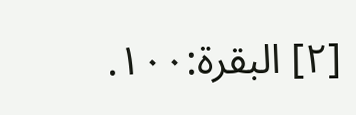[٢] البقرة:١٠٠.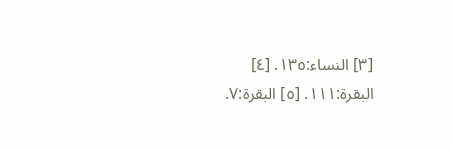[٣] النساء:١٣٥. [٤] البقرة:١١١. [٥] البقرة:٧.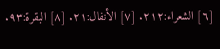[٦] الشعراء:٢١٢. [٧] الأنفال:٢١. [٨] البقرة:٩٣.